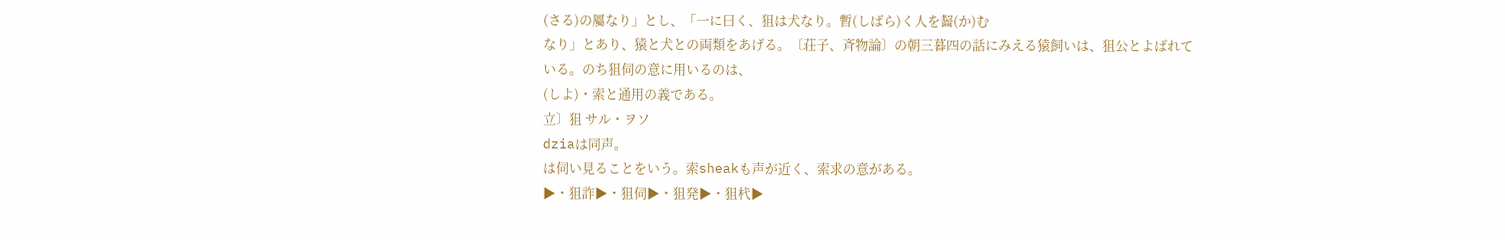(さる)の屬なり」とし、「一に曰く、狙は犬なり。暫(しばら)く人を齧(か)む
なり」とあり、猿と犬との両類をあげる。〔荘子、斉物論〕の朝三暮四の話にみえる猿飼いは、狙公とよばれている。のち狙伺の意に用いるのは、
(しよ)・索と通用の義である。
立〕狙 サル・ヲソ
dziaは同声。
は伺い見ることをいう。索sheakも声が近く、索求の意がある。
▶・狙詐▶・狙伺▶・狙発▶・狙杙▶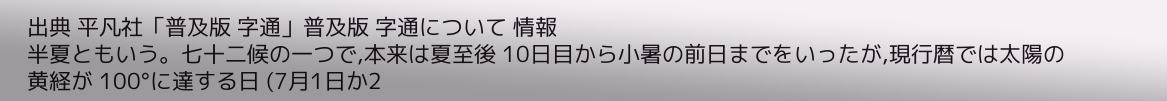出典 平凡社「普及版 字通」普及版 字通について 情報
半夏ともいう。七十二候の一つで,本来は夏至後 10日目から小暑の前日までをいったが,現行暦では太陽の黄経が 100°に達する日 (7月1日か2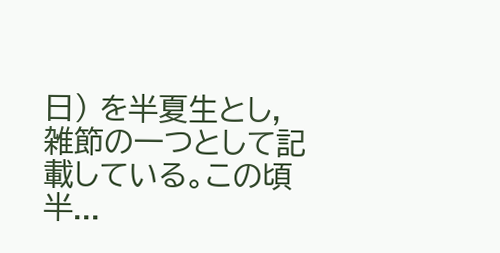日) を半夏生とし,雑節の一つとして記載している。この頃半...